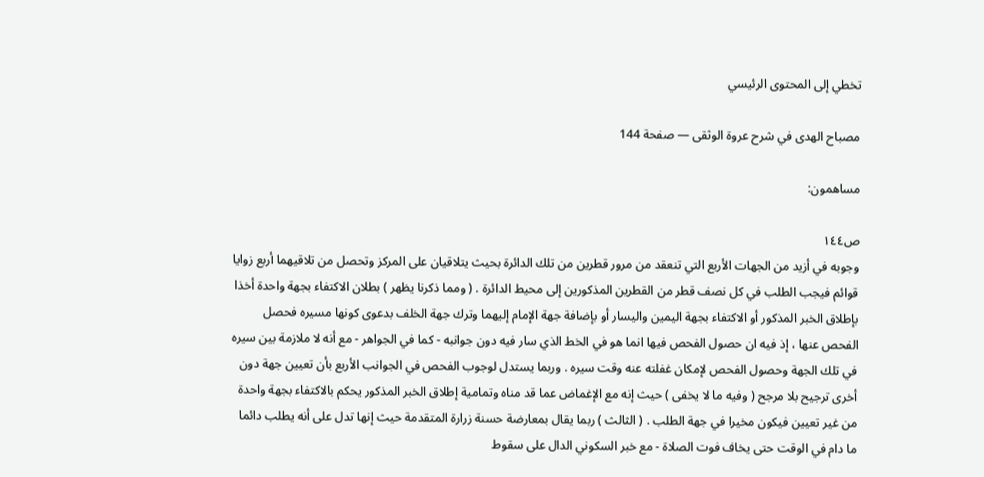تخطي إلى المحتوى الرئيسي

مصباح الهدى في شرح عروة الوثقى — صفحة 144

مساهمون:

ص١٤٤
وجوبه في أزيد من الجهات الأربع التي تنعقد من مرور قطرين من تلك الدائرة بحيث يتلاقيان على المركز وتحصل من تلاقيهما أربع زوايا قوائم فيجب الطلب في كل نصف قطر من القطرين المذكورين إلى محيط الدائرة . ( ومما ذكرنا يظهر ) بطلان الاكتفاء بجهة واحدة أخذا بإطلاق الخبر المذكور أو الاكتفاء بجهة اليمين واليسار أو بإضافة جهة الإمام إليهما وترك جهة الخلف بدعوى كونها مسيره فحصل الفحص عنها ، إذ فيه ان حصول الفحص فيها انما هو في الخط الذي سار فيه دون جوانبه - كما في الجواهر - مع أنه لا ملازمة بين سيره في تلك الجهة وحصول الفحص لإمكان غفلته عنه وقت سيره . وربما يستدل لوجوب الفحص في الجوانب الأربع بأن تعيين جهة دون أخرى ترجيح بلا مرجح ( وفيه ما لا يخفى ) حيث إنه مع الإغماض عما قد مناه وتمامية إطلاق الخبر المذكور يحكم بالاكتفاء بجهة واحدة من غير تعيين فيكون مخيرا في جهة الطلب . ( الثالث ) ربما يقال بمعارضة حسنة زرارة المتقدمة حيث إنها تدل على أنه يطلب دائما ما دام في الوقت حتى يخاف فوت الصلاة - مع خبر السكوني الدال على سقوط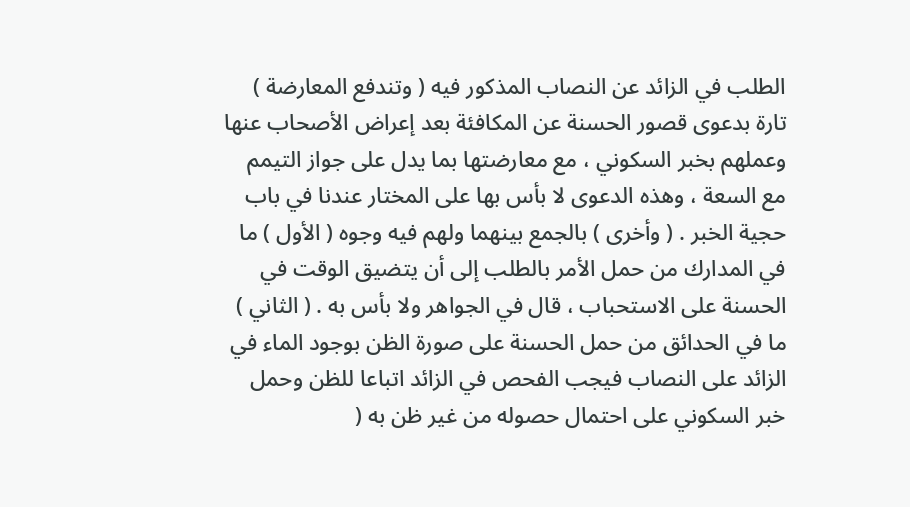الطلب في الزائد عن النصاب المذكور فيه ( وتندفع المعارضة ) تارة بدعوى قصور الحسنة عن المكافئة بعد إعراض الأصحاب عنها وعملهم بخبر السكوني ، مع معارضتها بما يدل على جواز التيمم مع السعة ، وهذه الدعوى لا بأس بها على المختار عندنا في باب حجية الخبر . ( وأخرى ) بالجمع بينهما ولهم فيه وجوه ( الأول ) ما في المدارك من حمل الأمر بالطلب إلى أن يتضيق الوقت في الحسنة على الاستحباب ، قال في الجواهر ولا بأس به . ( الثاني ) ما في الحدائق من حمل الحسنة على صورة الظن بوجود الماء في الزائد على النصاب فيجب الفحص في الزائد اتباعا للظن وحمل خبر السكوني على احتمال حصوله من غير ظن به (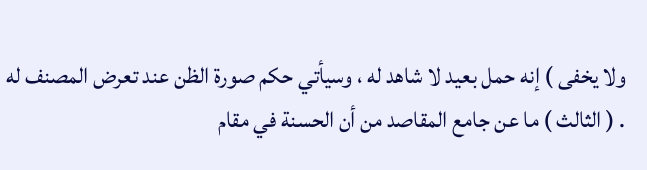ولا يخفى ) إنه حمل بعيد لا شاهد له ، وسيأتي حكم صورة الظن عند تعرض المصنف له . ( الثالث ) ما عن جامع المقاصد من أن الحسنة في مقام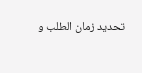تحديد زمان الطلب و